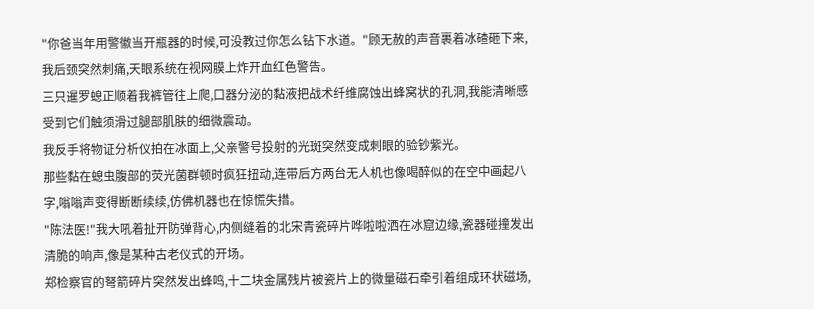"你爸当年用警徽当开瓶器的时候,可没教过你怎么钻下水道。"顾无赦的声音裹着冰碴砸下来,我后颈突然刺痛,天眼系统在视网膜上炸开血红色警告。
三只暹罗螅正顺着我裤管往上爬,口器分泌的黏液把战术纤维腐蚀出蜂窝状的孔洞,我能清晰感受到它们触须滑过腿部肌肤的细微震动。
我反手将物证分析仪拍在冰面上,父亲警号投射的光斑突然变成刺眼的验钞紫光。
那些黏在螅虫腹部的荧光菌群顿时疯狂扭动,连带后方两台无人机也像喝醉似的在空中画起八字,嗡嗡声变得断断续续,仿佛机器也在惊慌失措。
"陈法医!"我大吼着扯开防弹背心,内侧缝着的北宋青瓷碎片哗啦啦洒在冰窟边缘,瓷器碰撞发出清脆的响声,像是某种古老仪式的开场。
郑检察官的弩箭碎片突然发出蜂鸣,十二块金属残片被瓷片上的微量磁石牵引着组成环状磁场,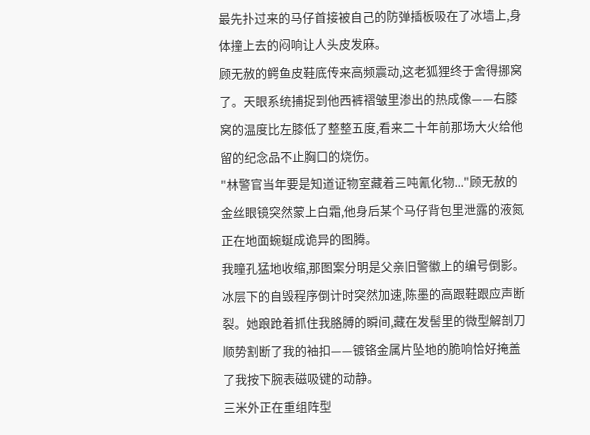最先扑过来的马仔首接被自己的防弹插板吸在了冰墙上,身体撞上去的闷响让人头皮发麻。
顾无赦的鳄鱼皮鞋底传来高频震动,这老狐狸终于舍得挪窝了。天眼系统捕捉到他西裤褶皱里渗出的热成像——右膝窝的温度比左膝低了整整五度,看来二十年前那场大火给他留的纪念品不止胸口的烧伤。
"林警官当年要是知道证物室藏着三吨氰化物..."顾无赦的金丝眼镜突然蒙上白霜,他身后某个马仔背包里泄露的液氮正在地面蜿蜒成诡异的图腾。
我瞳孔猛地收缩,那图案分明是父亲旧警徽上的编号倒影。
冰层下的自毁程序倒计时突然加速,陈墨的高跟鞋跟应声断裂。她踉跄着抓住我胳膊的瞬间,藏在发髻里的微型解剖刀顺势割断了我的袖扣——镀铬金属片坠地的脆响恰好掩盖了我按下腕表磁吸键的动静。
三米外正在重组阵型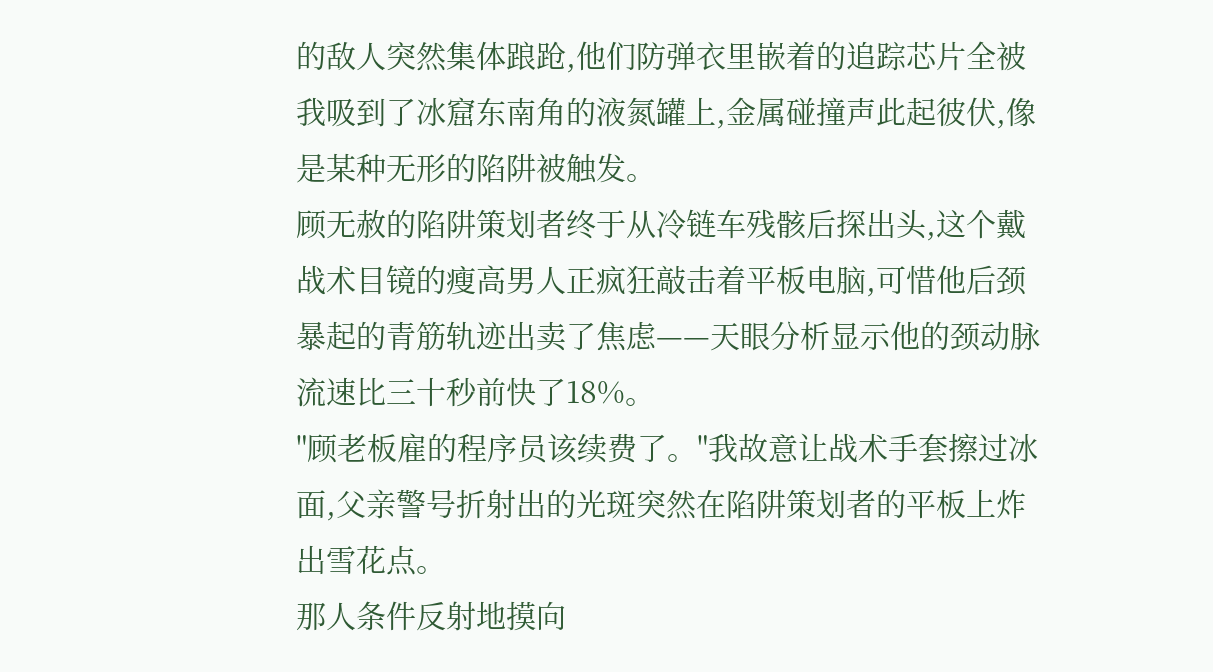的敌人突然集体踉跄,他们防弹衣里嵌着的追踪芯片全被我吸到了冰窟东南角的液氮罐上,金属碰撞声此起彼伏,像是某种无形的陷阱被触发。
顾无赦的陷阱策划者终于从冷链车残骸后探出头,这个戴战术目镜的瘦高男人正疯狂敲击着平板电脑,可惜他后颈暴起的青筋轨迹出卖了焦虑——天眼分析显示他的颈动脉流速比三十秒前快了18%。
"顾老板雇的程序员该续费了。"我故意让战术手套擦过冰面,父亲警号折射出的光斑突然在陷阱策划者的平板上炸出雪花点。
那人条件反射地摸向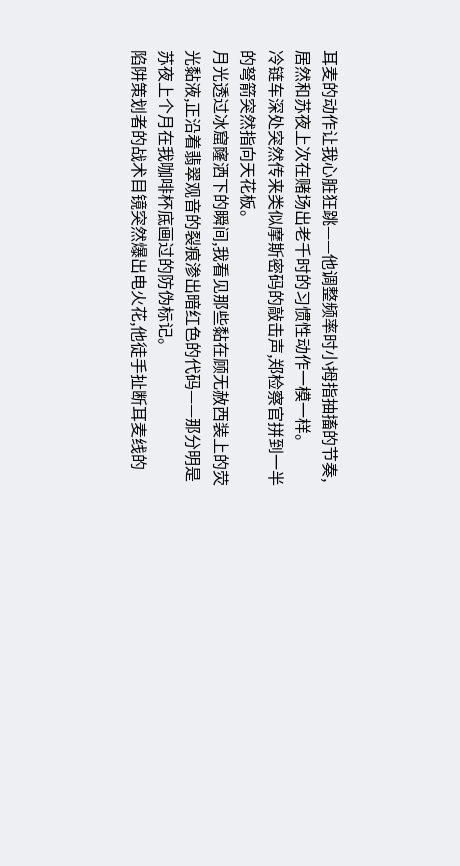耳麦的动作让我心脏狂跳——他调整频率时小拇指抽搐的节奏,居然和苏夜上次在赌场出老千时的习惯性动作一模一样。
冷链车深处突然传来类似摩斯密码的敲击声,郑检察官拼到一半的弩箭突然指向天花板。
月光透过冰窟窿洒下的瞬间,我看见那些黏在顾无赦西装上的荧光黏液,正沿着翡翠观音的裂痕渗出暗红色的代码——那分明是苏夜上个月在我咖啡杯底画过的防伪标记。
陷阱策划者的战术目镜突然爆出电火花,他徒手扯断耳麦线的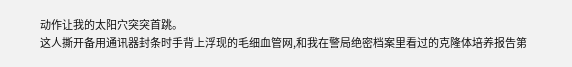动作让我的太阳穴突突首跳。
这人撕开备用通讯器封条时手背上浮现的毛细血管网,和我在警局绝密档案里看过的克隆体培养报告第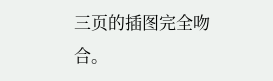三页的插图完全吻合。